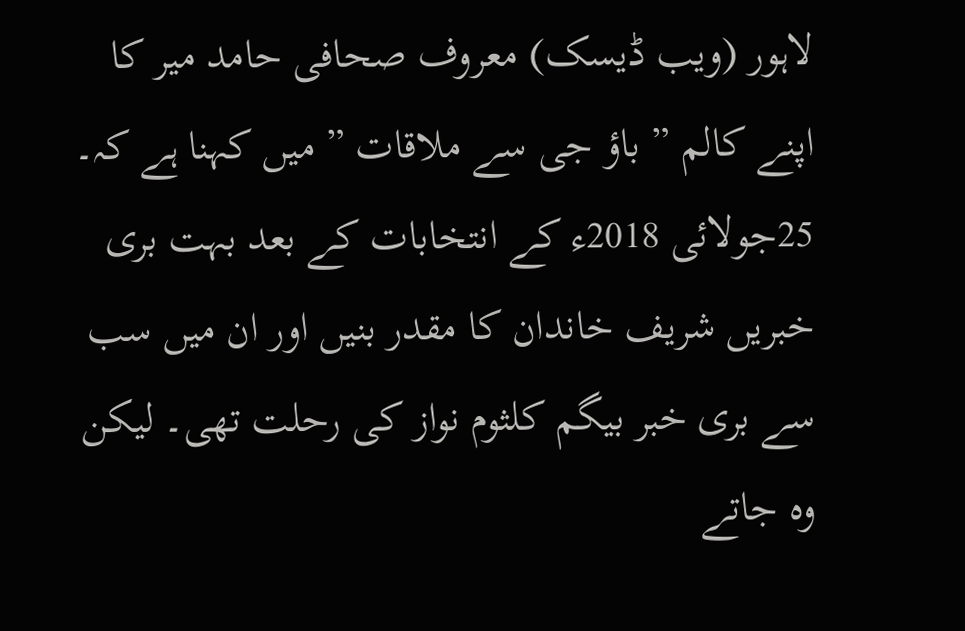لاہور (ویب ڈیسک) معروف صحافی حامد میر کا اپنے کالم ” باؤ جی سے ملاقات ” میں کہنا ہے کہ۔ 25جولائی 2018ء کے انتخابات کے بعد بہت بری خبریں شریف خاندان کا مقدر بنیں اور ان میں سب سے بری خبر بیگم کلثوم نواز کی رحلت تھی۔ لیکن وہ جاتے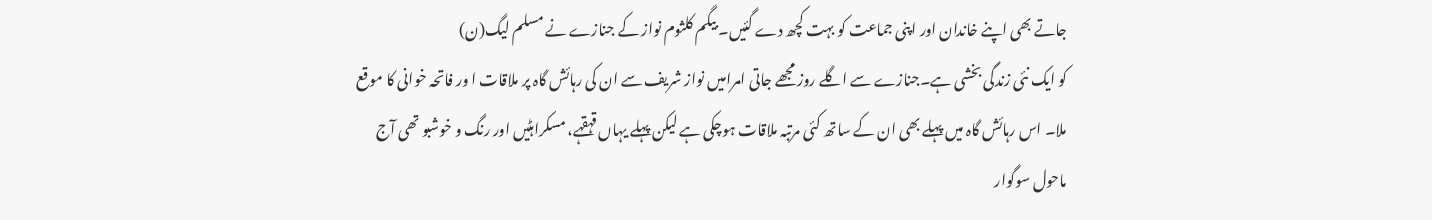جاتے بھی اپنے خاندان اور اپنی جماعت کو بہت کچھ دے گئیں۔ بیگم کلثوم نواز کے جنازے نے مسلم لیگ(ن)
کو ایک نئی زندگی بخشی ہے۔جنازے سے اگلے روز مجھے جاتی امرامیں نواز شریف سے ان کی رہائش گاہ پر ملاقات ا ور فاتحہ خوانی کا موقع ملا۔ اس رہائش گاہ میں پہلے بھی ان کے ساتھ کئی مرتبہ ملاقات ہوچکی ہے لیکن پہلے یہاں قہقہے، مسکراہٹیں اور رنگ و خوشبو تھی آج ماحول سوگوار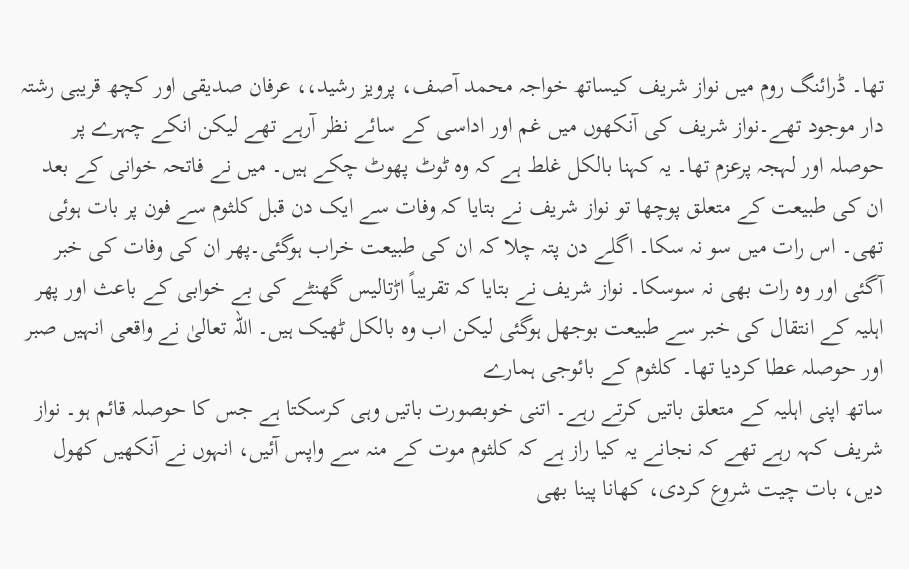تھا۔ ڈرائنگ روم میں نواز شریف کیساتھ خواجہ محمد آصف، پرویز رشید،، عرفان صدیقی اور کچھ قریبی رشتہ دار موجود تھے۔نواز شریف کی آنکھوں میں غم اور اداسی کے سائے نظر آرہے تھے لیکن انکے چہرے پر حوصلہ اور لہجہ پرعزم تھا۔ یہ کہنا بالکل غلط ہے کہ وہ ٹوٹ پھوٹ چکے ہیں۔ میں نے فاتحہ خوانی کے بعد ان کی طبیعت کے متعلق پوچھا تو نواز شریف نے بتایا کہ وفات سے ایک دن قبل کلثوم سے فون پر بات ہوئی تھی۔ اس رات میں سو نہ سکا۔ اگلے دن پتہ چلا کہ ان کی طبیعت خراب ہوگئی۔پھر ان کی وفات کی خبر آگئی اور وہ رات بھی نہ سوسکا۔ نواز شریف نے بتایا کہ تقریباً اڑتالیس گھنٹے کی بے خوابی کے باعث اور پھر اہلیہ کے انتقال کی خبر سے طبیعت بوجھل ہوگئی لیکن اب وہ بالکل ٹھیک ہیں۔ اللہ تعالیٰ نے واقعی انہیں صبر اور حوصلہ عطا کردیا تھا۔ کلثوم کے بائوجی ہمارے
ساتھ اپنی اہلیہ کے متعلق باتیں کرتے رہے۔ اتنی خوبصورت باتیں وہی کرسکتا ہے جس کا حوصلہ قائم ہو۔ نواز شریف کہہ رہے تھے کہ نجانے یہ کیا راز ہے کہ کلثوم موت کے منہ سے واپس آئیں، انہوں نے آنکھیں کھول دیں، بات چیت شروع کردی، کھانا پینا بھی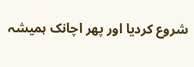شروع کردیا اور پھر اچانک ہمیشہ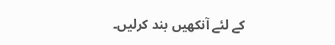کے لئے آنکھیں بند کرلیں۔